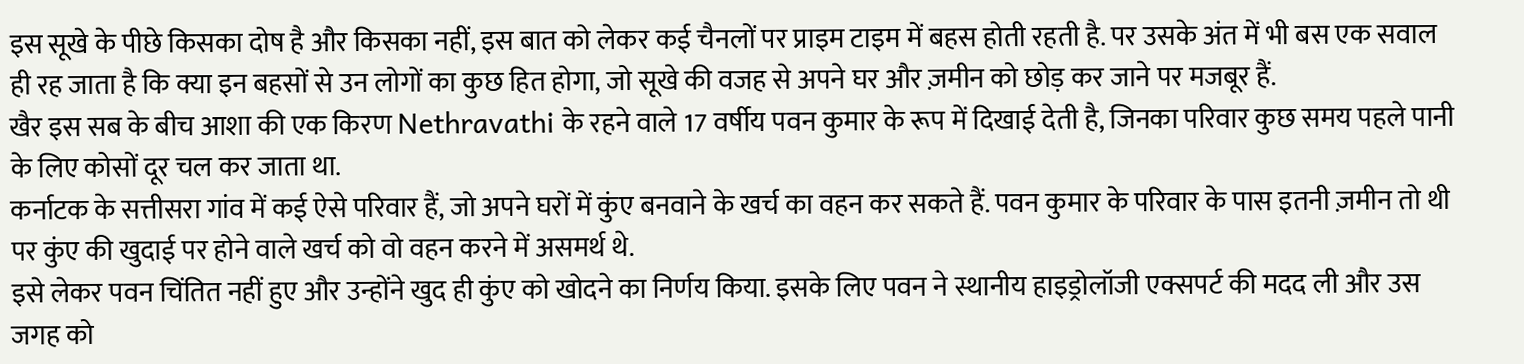इस सूखे के पीछे किसका दोष है और किसका नहीं, इस बात को लेकर कई चैनलों पर प्राइम टाइम में बहस होती रहती है. पर उसके अंत में भी बस एक सवाल ही रह जाता है कि क्या इन बहसों से उन लोगों का कुछ हित होगा, जो सूखे की वजह से अपने घर और ज़मीन को छोड़ कर जाने पर मजबूर हैं.
खैर इस सब के बीच आशा की एक किरण Nethravathi के रहने वाले 17 वर्षीय पवन कुमार के रूप में दिखाई देती है, जिनका परिवार कुछ समय पहले पानी के लिए कोसों दूर चल कर जाता था.
कर्नाटक के सत्तीसरा गांव में कई ऐसे परिवार हैं, जो अपने घरों में कुंए बनवाने के खर्च का वहन कर सकते हैं. पवन कुमार के परिवार के पास इतनी ज़मीन तो थी पर कुंए की खुदाई पर होने वाले खर्च को वो वहन करने में असमर्थ थे.
इसे लेकर पवन चिंतित नहीं हुए और उन्होंने खुद ही कुंए को खोदने का निर्णय किया. इसके लिए पवन ने स्थानीय हाइड्रोलॉजी एक्सपर्ट की मदद ली और उस जगह को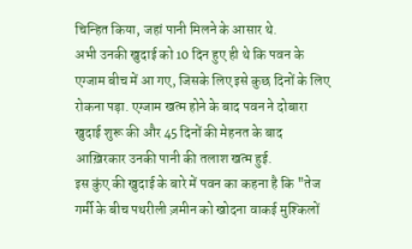चिन्हित किया, जहां पानी मिलने के आसार थे.
अभी उनकी खुदाई को 10 दिन हुए ही थे कि पवन के एग्जाम बीच में आ गए, जिसके लिए इसे कुछ दिनों के लिए रोकना पड़ा. एग्जाम खत्म होने के बाद पवन ने दोबारा खुदाई शुरू की और 45 दिनों की मेहनत के बाद आख़िरकार उनकी पानी की तलाश खत्म हुई.
इस कुंए की खुदाई के बारे में पवन का कहना है कि "तेज गर्मी के बीच पथरीली ज़मीन को खोदना वाकई मुश्किलों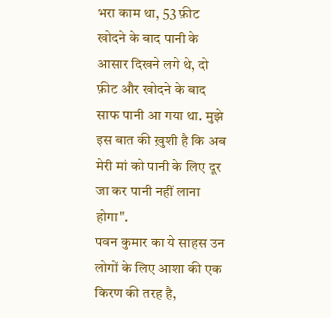भरा काम था, 53 फ़ीट खोदने के बाद पानी के आसार दिखने लगे थे, दो फ़ीट और खोदने के बाद साफ पानी आ गया था. मुझे इस बात की ख़ुशी है कि अब मेरी मां को पानी के लिए दूर जा कर पानी नहीं लाना होगा".
पवन कुमार का ये साहस उन लोगों के लिए आशा की एक किरण की तरह है,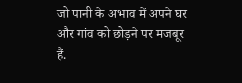जो पानी के अभाव में अपने घर और गांव को छोड़ने पर मजबूर हैं.